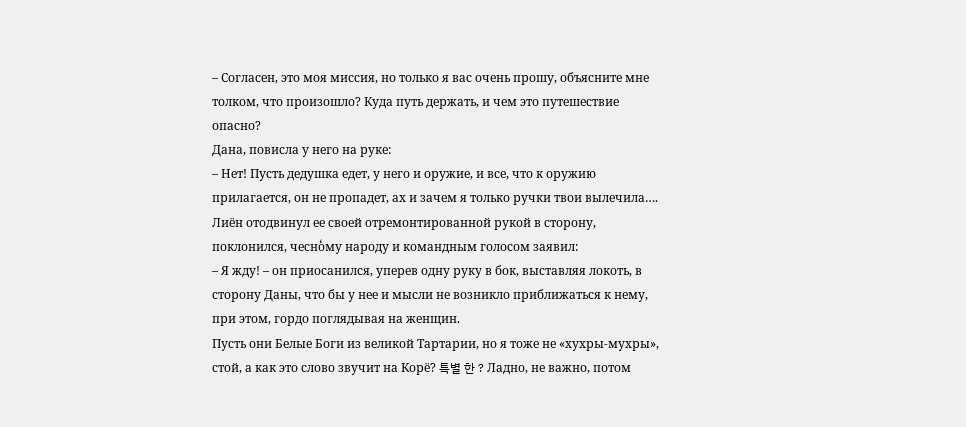– Согласен, это моя миссия, но только я вас очень прошу, объясните мне толком, что произошло? Куда путь держать, и чем это путешествие опасно?
Дана, повисла у него на руке:
– Нет! Пусть дедушка едет, у него и оружие, и все, что к оружию прилагается, он не пропадет, ах и зачем я только ручки твои вылечила….
Лиён отодвинул ее своей отремонтированной рукой в сторону, поклонился, чесно̒му народу и командным голосом заявил:
– Я жду! – он приосанился, уперев одну руку в бок, выставляя локоть, в сторону Даны, что бы у нее и мысли не возникло приближаться к нему, при этом, гордо поглядывая на женщин.
Пусть они Белые Боги из великой Тартарии, но я тоже не «хухры-мухры», стой, а как это слово звучит на Корё? 특별 한 ? Ладно, не важно, потом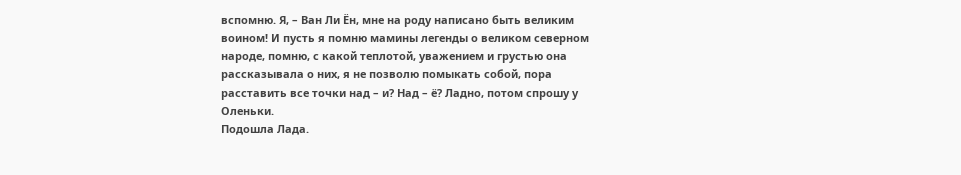вспомню. Я, – Ван Ли Ён, мне на роду написано быть великим воином! И пусть я помню мамины легенды о великом северном народе, помню, с какой теплотой, уважением и грустью она рассказывала о них, я не позволю помыкать собой, пора расставить все точки над – и? Над – ё? Ладно, потом спрошу у Оленьки.
Подошла Лада.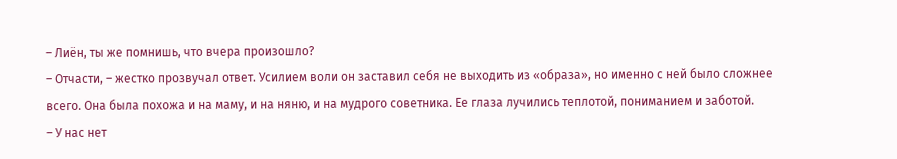– Лиён, ты же помнишь, что вчера произошло?
– Отчасти, – жестко прозвучал ответ. Усилием воли он заставил себя не выходить из «образа», но именно с ней было сложнее всего. Она была похожа и на маму, и на няню, и на мудрого советника. Ее глаза лучились теплотой, пониманием и заботой.
– У нас нет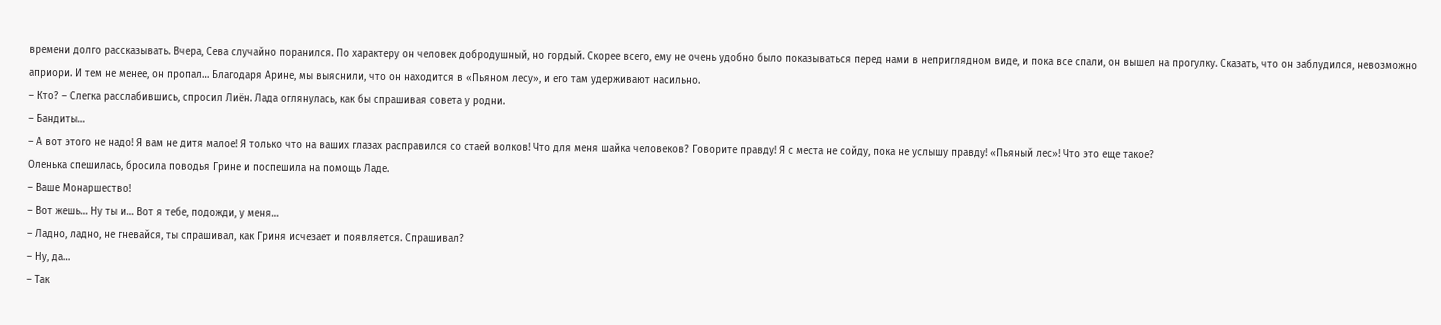времени долго рассказывать. Вчера, Сева случайно поранился. По характеру он человек добродушный, но гордый. Скорее всего, ему не очень удобно было показываться перед нами в неприглядном виде, и пока все спали, он вышел на прогулку. Сказать, что он заблудился, невозможно априори. И тем не менее, он пропал… Благодаря Арине, мы выяснили, что он находится в «Пьяном лесу», и его там удерживают насильно.
– Кто? – Слегка расслабившись, спросил Лиён. Лада оглянулась, как бы спрашивая совета у родни.
– Бандиты…
– А вот этого не надо! Я вам не дитя малое! Я только что на ваших глазах расправился со стаей волков! Что для меня шайка человеков? Говорите правду! Я с места не сойду, пока не услышу правду! «Пьяный лес»! Что это еще такое?
Оленька спешилась, бросила поводья Грине и поспешила на помощь Ладе.
– Ваше Монаршество!
– Вот жешь… Ну ты и… Вот я тебе, подожди, у меня…
– Ладно, ладно, не гневайся, ты спрашивал, как Гриня исчезает и появляется. Спрашивал?
– Ну, да…
– Так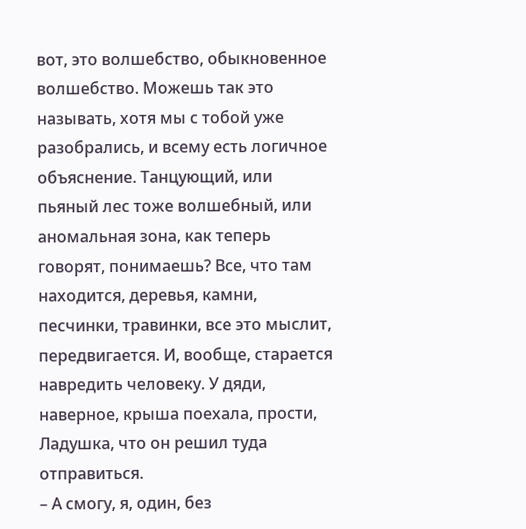вот, это волшебство, обыкновенное волшебство. Можешь так это называть, хотя мы с тобой уже разобрались, и всему есть логичное объяснение. Танцующий, или пьяный лес тоже волшебный, или аномальная зона, как теперь говорят, понимаешь? Все, что там находится, деревья, камни, песчинки, травинки, все это мыслит, передвигается. И, вообще, старается навредить человеку. У дяди, наверное, крыша поехала, прости, Ладушка, что он решил туда отправиться.
– А смогу, я, один, без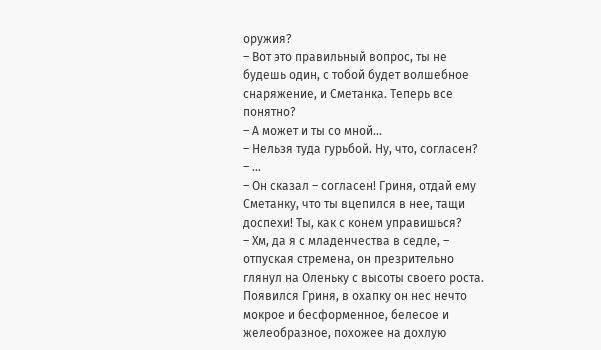оружия?
– Вот это правильный вопрос, ты не будешь один, с тобой будет волшебное снаряжение, и Сметанка. Теперь все понятно?
– А может и ты со мной…
– Нельзя туда гурьбой. Ну, что, согласен?
– …
– Он сказал – согласен! Гриня, отдай ему Сметанку, что ты вцепился в нее, тащи доспехи! Ты, как с конем управишься?
– Хм, да я с младенчества в седле, – отпуская стремена, он презрительно глянул на Оленьку с высоты своего роста.
Появился Гриня, в охапку он нес нечто мокрое и бесформенное, белесое и желеобразное, похожее на дохлую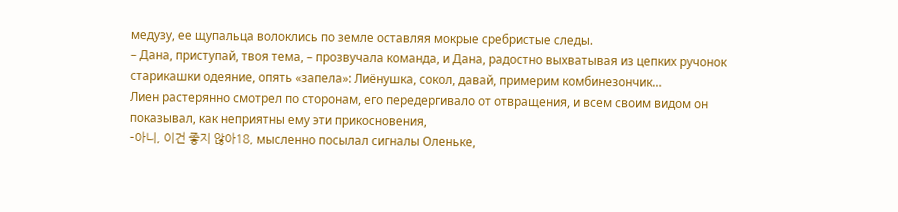медузу, ее щупальца волоклись по земле оставляя мокрые сребристые следы.
– Дана, приступай, твоя тема, – прозвучала команда, и Дана, радостно выхватывая из цепких ручонок старикашки одеяние, опять «запела»: Лиёнушка, сокол, давай, примерим комбинезончик…
Лиен растерянно смотрел по сторонам, его передергивало от отвращения, и всем своим видом он показывал, как неприятны ему эти прикосновения,
–아니, 이건 좋지 않아18, мысленно посылал сигналы Оленьке,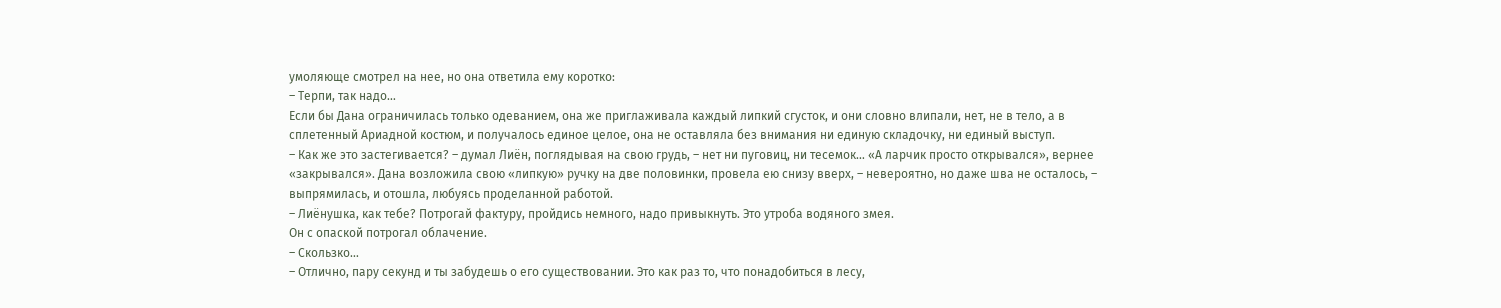умоляюще смотрел на нее, но она ответила ему коротко:
– Терпи, так надо…
Если бы Дана ограничилась только одеванием, она же приглаживала каждый липкий сгусток, и они словно влипали, нет, не в тело, а в сплетенный Ариадной костюм, и получалось единое целое, она не оставляла без внимания ни единую складочку, ни единый выступ.
– Как же это застегивается? – думал Лиён, поглядывая на свою грудь, – нет ни пуговиц, ни тесемок… «А ларчик просто открывался», вернее «закрывался». Дана возложила свою «липкую» ручку на две половинки, провела ею снизу вверх, – невероятно, но даже шва не осталось, – выпрямилась, и отошла, любуясь проделанной работой.
– Лиёнушка, как тебе? Потрогай фактуру, пройдись немного, надо привыкнуть. Это утроба водяного змея.
Он с опаской потрогал облачение.
– Скользко…
– Отлично, пару секунд и ты забудешь о его существовании. Это как раз то, что понадобиться в лесу,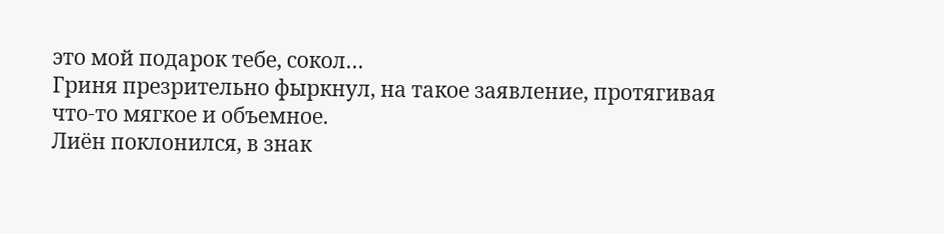это мой подарок тебе, сокол…
Гриня презрительно фыркнул, на такое заявление, протягивая что-то мягкое и объемное.
Лиён поклонился, в знак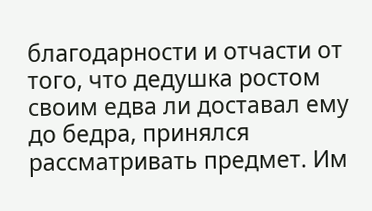благодарности и отчасти от того, что дедушка ростом своим едва ли доставал ему до бедра, принялся рассматривать предмет. Им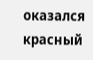оказался красный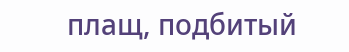плащ, подбитый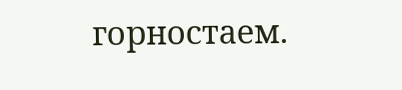горностаем.